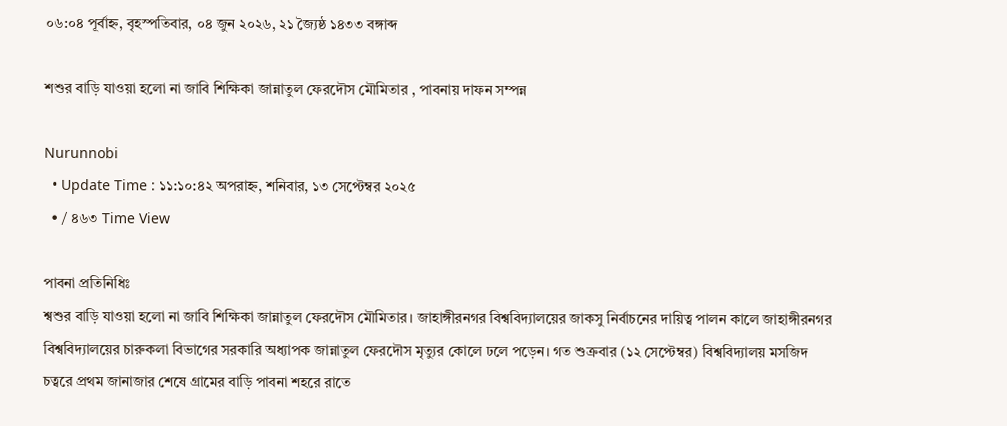০৬:০৪ পূর্বাহ্ন, বৃহস্পতিবার, ০৪ জুন ২০২৬, ২১ জ্যৈষ্ঠ ১৪৩৩ বঙ্গাব্দ

শশুর বাড়ি যাওয়া হলো না জাবি শিক্ষিকা জান্নাতুল ফেরদৌস মৌমিতার , পাবনায় দাফন সম্পন্ন

Nurunnobi
  • Update Time : ১১:১০:৪২ অপরাহ্ন, শনিবার, ১৩ সেপ্টেম্বর ২০২৫
  • / ৪৬৩ Time View

পাবনা প্রতিনিধিঃ
শ্বশুর বাড়ি যাওয়া হলো না জাবি শিক্ষিকা জান্নাতুল ফেরদৌস মৌমিতার। জাহাঙ্গীরনগর বিশ্ববিদ্যালয়ের জাকসু নির্বাচনের দায়িত্ব পালন কালে জাহাঙ্গীরনগর বিশ্ববিদ্যালয়ের চারুকলা বিভাগের সরকারি অধ্যাপক জান্নাতুল ফেরদৌস মৃত্যুর কোলে ঢলে পড়েন। গত শুক্রবার (১২ সেপ্টেম্বর) বিশ্ববিদ্যালয় মসজিদ চত্বরে প্রথম জানাজার শেষে গ্রামের বাড়ি পাবনা শহরে রাতে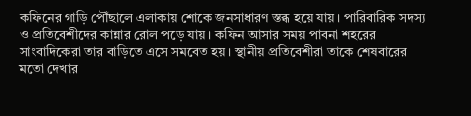কফিনের গাড়ি পৌঁছালে এলাকায় শোকে জনসাধারণ স্তব্ধ হয়ে যায়। পারিবারিক সদস্য ও প্রতিবেশীদের কান্নার রোল পড়ে যায়। কফিন আসার সময় পাবনা শহরের সাংবাদিকেরা তার বাড়িতে এসে সমবেত হয়। স্থানীয় প্রতিবেশীরা তাকে শেষবারের মতো দেখার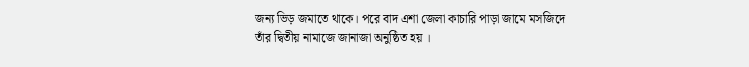জন্য ভিড় জমাতে থাকে। পরে বাদ এশা জেলা কাচারি পাড়া জামে মসজিদে তাঁর দ্বিতীয় নামাজে জানাজা অনুষ্ঠিত হয় ।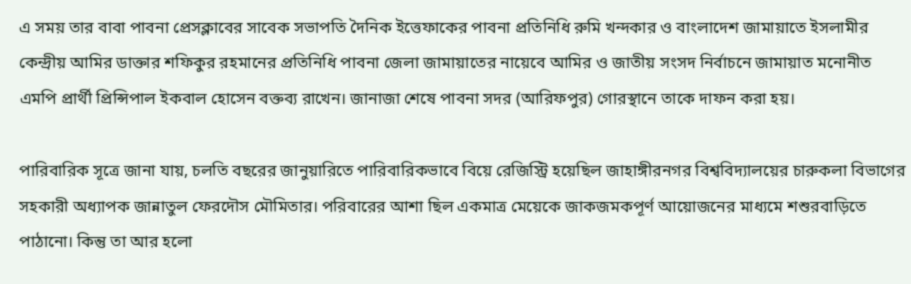এ সময় তার বাবা পাবনা প্রেসক্লাবের সাবেক সভাপতি দৈনিক ইত্তেফাকের পাবনা প্রতিনিধি রুমি খন্দকার ও বাংলাদেশ জামায়াতে ইসলামীর কেন্দ্রীয় আমির ডাক্তার শফিকুর রহমানের প্রতিনিধি পাবনা জেলা জামায়াতের নায়েবে আমির ও জাতীয় সংসদ নির্বাচনে জামায়াত মনোনীত এমপি প্রার্থী প্রিন্সিপাল ইকবাল হোসেন বক্তব্য রাখেন। জানাজা শেষে পাবনা সদর (আরিফপুর) গোরস্থানে তাকে দাফন করা হয়।

পারিবারিক সূত্রে জানা যায়, চলতি বছরের জানুয়ারিতে পারিবারিকভাবে বিয়ে রেজিস্ট্রি হয়েছিল জাহাঙ্গীরনগর বিশ্ববিদ্যালয়ের চারুকলা বিভাগের সহকারী অধ্যাপক জান্নাতুল ফেরদৌস মৌমিতার। পরিবারের আশা ছিল একমাত্র মেয়েকে জাকজমকপূর্ণ আয়োজনের মাধ্যমে শশুরবাড়িতে পাঠানো। কিন্তু তা আর হলো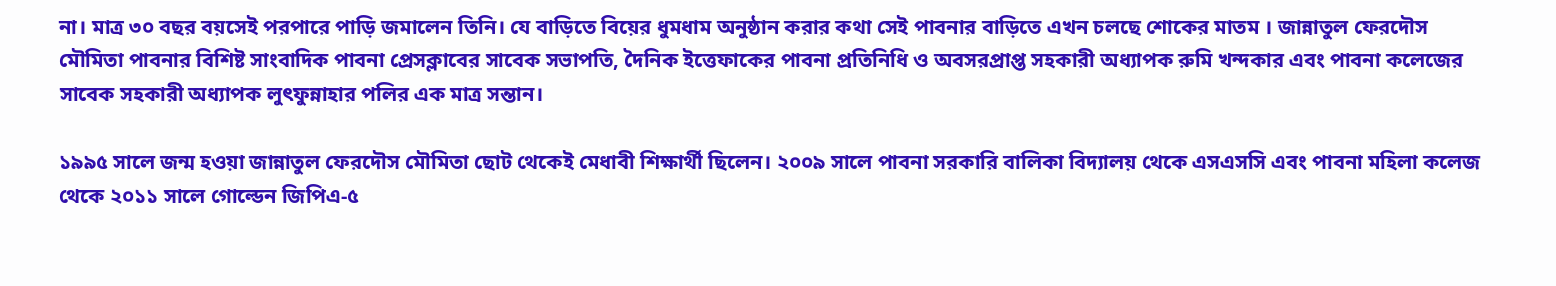না। মাত্র ৩০ বছর বয়সেই পরপারে পাড়ি জমালেন তিনি। যে বাড়িতে বিয়ের ধুমধাম অনুষ্ঠান করার কথা সেই পাবনার বাড়িতে এখন চলছে শোকের মাতম । জান্নাতুল ফেরদৌস মৌমিতা পাবনার বিশিষ্ট সাংবাদিক পাবনা প্রেসক্লাবের সাবেক সভাপতি, দৈনিক ইত্তেফাকের পাবনা প্রতিনিধি ও অবসরপ্রাপ্ত সহকারী অধ্যাপক রুমি খন্দকার এবং পাবনা কলেজের সাবেক সহকারী অধ্যাপক লুৎফুন্নাহার পলির এক মাত্র সন্তান।

১৯৯৫ সালে জন্ম হওয়া জান্নাতুল ফেরদৌস মৌমিতা ছোট থেকেই মেধাবী শিক্ষার্থী ছিলেন। ২০০৯ সালে পাবনা সরকারি বালিকা বিদ্যালয় থেকে এসএসসি এবং পাবনা মহিলা কলেজ থেকে ২০১১ সালে গোল্ডেন জিপিএ-৫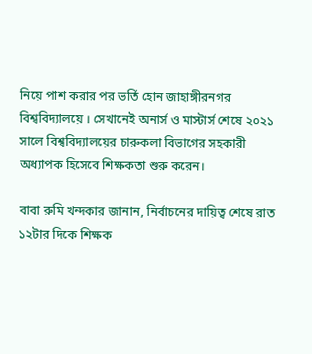নিয়ে পাশ করার পর ভর্তি হোন জাহাঙ্গীরনগর বিশ্ববিদ্যালয়ে । সেখানেই অনার্স ও মাস্টার্স শেষে ২০২১ সালে বিশ্ববিদ্যালয়ের চারুকলা বিভাগের সহকারী অধ্যাপক হিসেবে শিক্ষকতা শুরু করেন।

বাবা রুমি খন্দকার জানান, নির্বাচনের দায়িত্ব শেষে রাত ১২টার দিকে শিক্ষক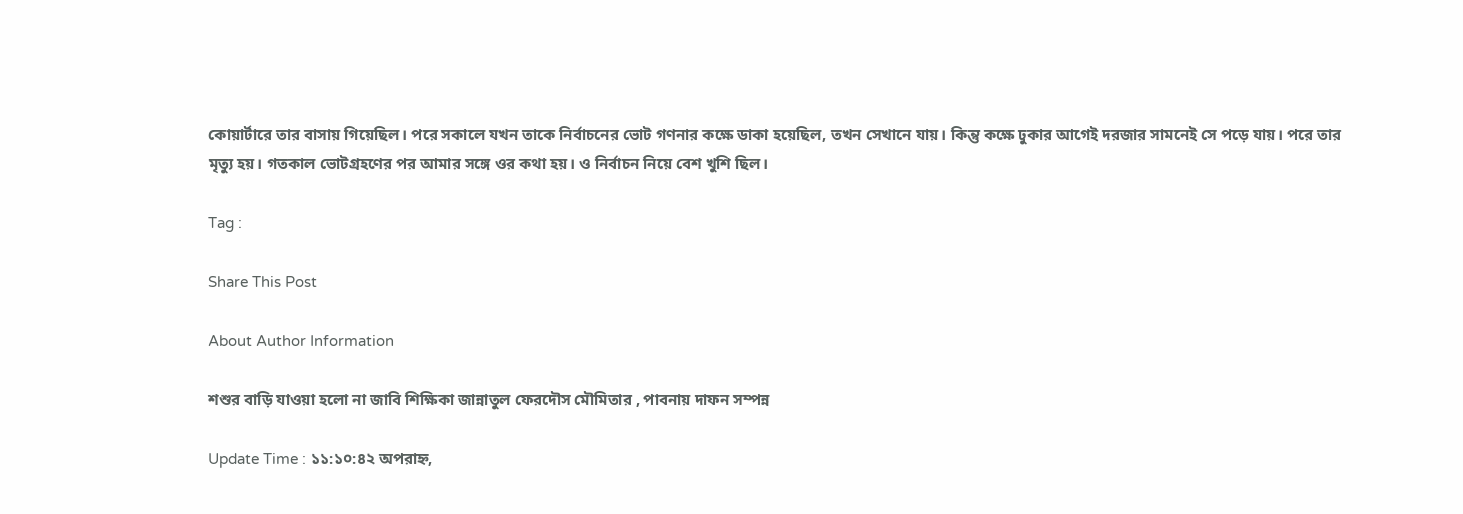কোয়ার্টারে তার বাসায় গিয়েছিল। পরে সকালে যখন তাকে নির্বাচনের ভোট গণনার কক্ষে ডাকা হয়েছিল, তখন সেখানে যায়। কিন্তু কক্ষে ঢুকার আগেই দরজার সামনেই সে পড়ে যায়। পরে তার মৃত্যু হয়। গতকাল ভোটগ্রহণের পর আমার সঙ্গে ওর কথা হয়। ও নির্বাচন নিয়ে বেশ খুশি ছিল।

Tag :

Share This Post

About Author Information

শশুর বাড়ি যাওয়া হলো না জাবি শিক্ষিকা জান্নাতুল ফেরদৌস মৌমিতার , পাবনায় দাফন সম্পন্ন

Update Time : ১১:১০:৪২ অপরাহ্ন,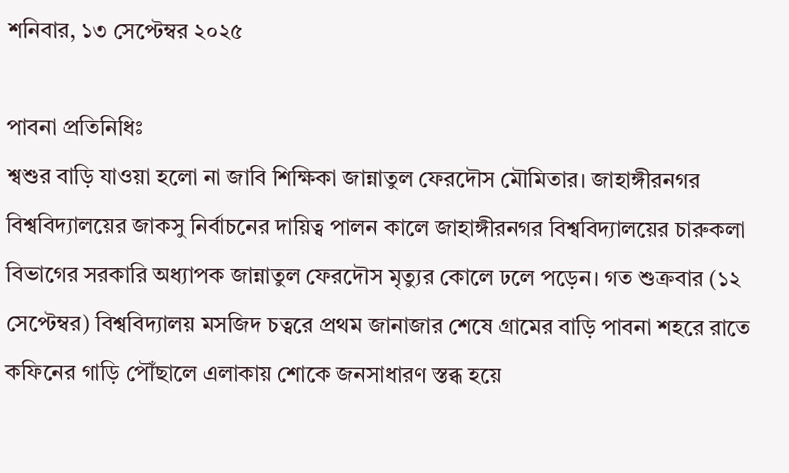শনিবার, ১৩ সেপ্টেম্বর ২০২৫

পাবনা প্রতিনিধিঃ
শ্বশুর বাড়ি যাওয়া হলো না জাবি শিক্ষিকা জান্নাতুল ফেরদৌস মৌমিতার। জাহাঙ্গীরনগর বিশ্ববিদ্যালয়ের জাকসু নির্বাচনের দায়িত্ব পালন কালে জাহাঙ্গীরনগর বিশ্ববিদ্যালয়ের চারুকলা বিভাগের সরকারি অধ্যাপক জান্নাতুল ফেরদৌস মৃত্যুর কোলে ঢলে পড়েন। গত শুক্রবার (১২ সেপ্টেম্বর) বিশ্ববিদ্যালয় মসজিদ চত্বরে প্রথম জানাজার শেষে গ্রামের বাড়ি পাবনা শহরে রাতে কফিনের গাড়ি পৌঁছালে এলাকায় শোকে জনসাধারণ স্তব্ধ হয়ে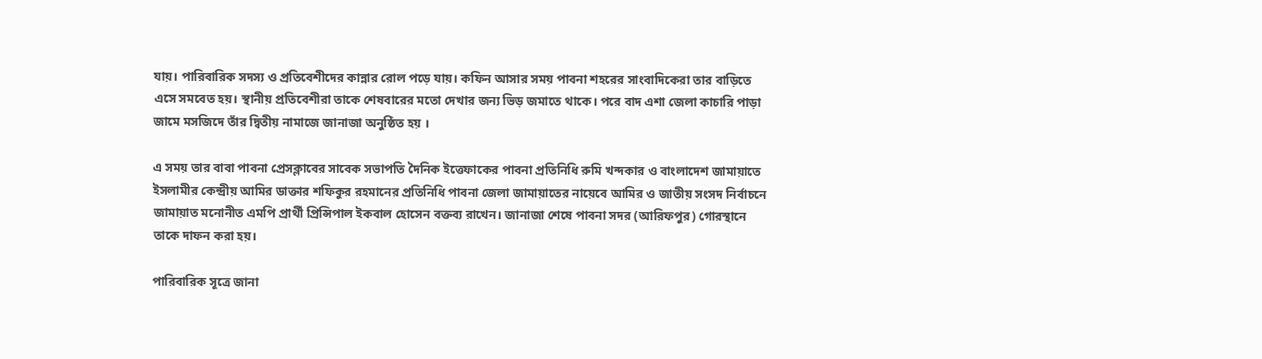যায়। পারিবারিক সদস্য ও প্রতিবেশীদের কান্নার রোল পড়ে যায়। কফিন আসার সময় পাবনা শহরের সাংবাদিকেরা তার বাড়িতে এসে সমবেত হয়। স্থানীয় প্রতিবেশীরা তাকে শেষবারের মতো দেখার জন্য ভিড় জমাতে থাকে। পরে বাদ এশা জেলা কাচারি পাড়া জামে মসজিদে তাঁর দ্বিতীয় নামাজে জানাজা অনুষ্ঠিত হয় ।

এ সময় তার বাবা পাবনা প্রেসক্লাবের সাবেক সভাপতি দৈনিক ইত্তেফাকের পাবনা প্রতিনিধি রুমি খন্দকার ও বাংলাদেশ জামায়াতে ইসলামীর কেন্দ্রীয় আমির ডাক্তার শফিকুর রহমানের প্রতিনিধি পাবনা জেলা জামায়াতের নায়েবে আমির ও জাতীয় সংসদ নির্বাচনে জামায়াত মনোনীত এমপি প্রার্থী প্রিন্সিপাল ইকবাল হোসেন বক্তব্য রাখেন। জানাজা শেষে পাবনা সদর (আরিফপুর) গোরস্থানে তাকে দাফন করা হয়।

পারিবারিক সূত্রে জানা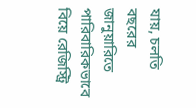যায়, চলতি বছরের জানুয়ারিতে পারিবারিকভাবে বিয়ে রেজিস্ট্রি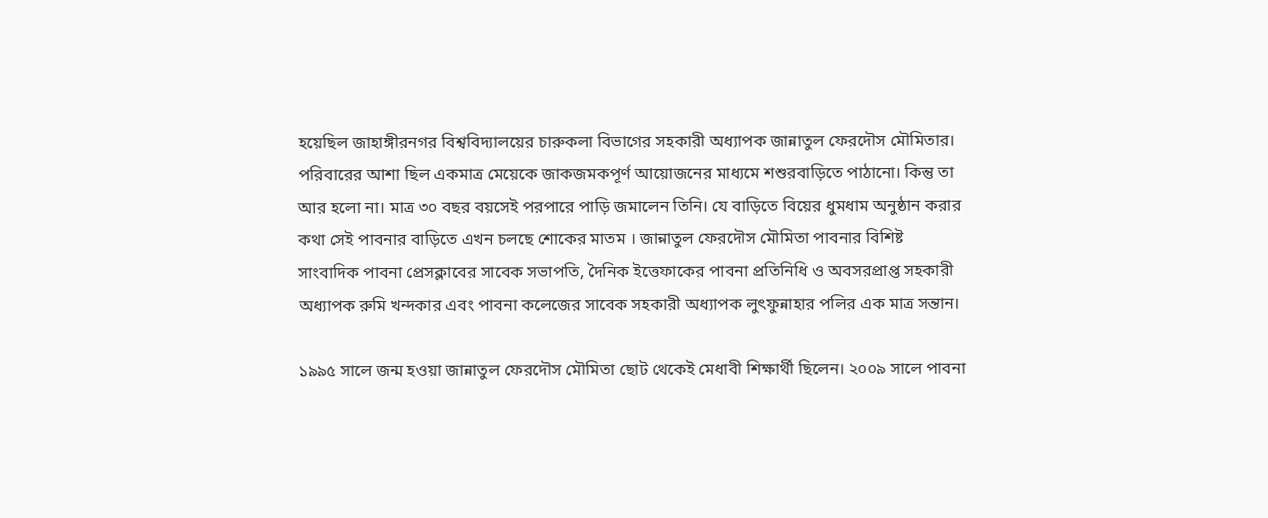হয়েছিল জাহাঙ্গীরনগর বিশ্ববিদ্যালয়ের চারুকলা বিভাগের সহকারী অধ্যাপক জান্নাতুল ফেরদৌস মৌমিতার। পরিবারের আশা ছিল একমাত্র মেয়েকে জাকজমকপূর্ণ আয়োজনের মাধ্যমে শশুরবাড়িতে পাঠানো। কিন্তু তা আর হলো না। মাত্র ৩০ বছর বয়সেই পরপারে পাড়ি জমালেন তিনি। যে বাড়িতে বিয়ের ধুমধাম অনুষ্ঠান করার কথা সেই পাবনার বাড়িতে এখন চলছে শোকের মাতম । জান্নাতুল ফেরদৌস মৌমিতা পাবনার বিশিষ্ট সাংবাদিক পাবনা প্রেসক্লাবের সাবেক সভাপতি, দৈনিক ইত্তেফাকের পাবনা প্রতিনিধি ও অবসরপ্রাপ্ত সহকারী অধ্যাপক রুমি খন্দকার এবং পাবনা কলেজের সাবেক সহকারী অধ্যাপক লুৎফুন্নাহার পলির এক মাত্র সন্তান।

১৯৯৫ সালে জন্ম হওয়া জান্নাতুল ফেরদৌস মৌমিতা ছোট থেকেই মেধাবী শিক্ষার্থী ছিলেন। ২০০৯ সালে পাবনা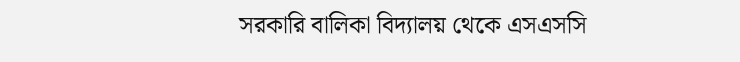সরকারি বালিকা বিদ্যালয় থেকে এসএসসি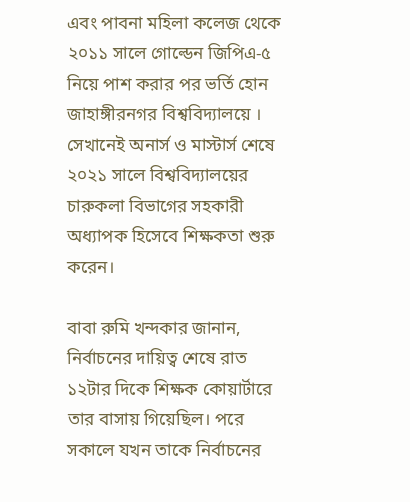এবং পাবনা মহিলা কলেজ থেকে ২০১১ সালে গোল্ডেন জিপিএ-৫ নিয়ে পাশ করার পর ভর্তি হোন জাহাঙ্গীরনগর বিশ্ববিদ্যালয়ে । সেখানেই অনার্স ও মাস্টার্স শেষে ২০২১ সালে বিশ্ববিদ্যালয়ের চারুকলা বিভাগের সহকারী অধ্যাপক হিসেবে শিক্ষকতা শুরু করেন।

বাবা রুমি খন্দকার জানান, নির্বাচনের দায়িত্ব শেষে রাত ১২টার দিকে শিক্ষক কোয়ার্টারে তার বাসায় গিয়েছিল। পরে সকালে যখন তাকে নির্বাচনের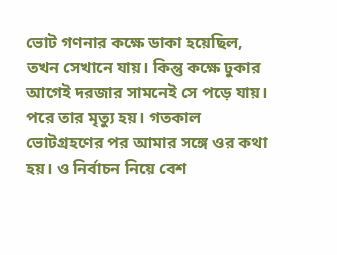ভোট গণনার কক্ষে ডাকা হয়েছিল, তখন সেখানে যায়। কিন্তু কক্ষে ঢুকার আগেই দরজার সামনেই সে পড়ে যায়। পরে তার মৃত্যু হয়। গতকাল ভোটগ্রহণের পর আমার সঙ্গে ওর কথা হয়। ও নির্বাচন নিয়ে বেশ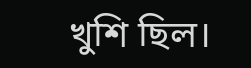খুশি ছিল।